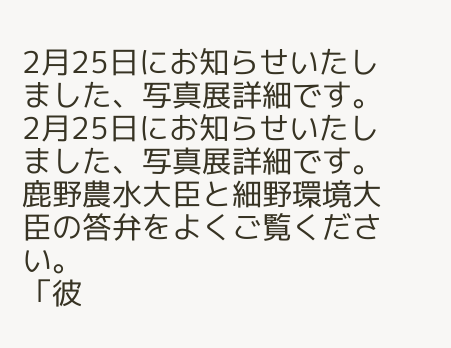2月25日にお知らせいたしました、写真展詳細です。
2月25日にお知らせいたしました、写真展詳細です。
鹿野農水大臣と細野環境大臣の答弁をよくご覧ください。
「彼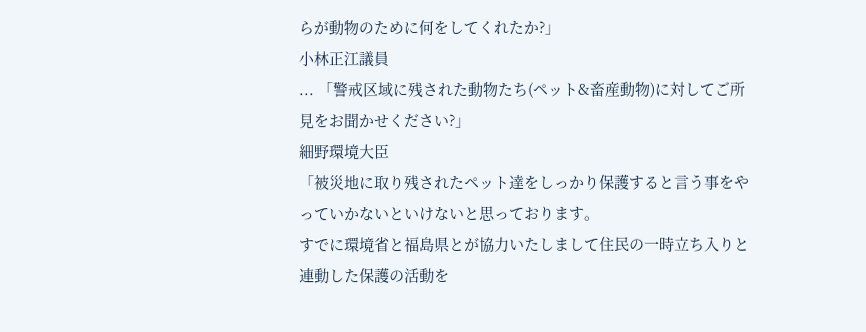らが動物のために何をしてくれたか?」
小林正江議員
... 「警戒区域に残された動物たち(ペット&畜産動物)に対してご所
見をお聞かせください?」
細野環境大臣
「被災地に取り残されたペット達をしっかり保護すると言う事をや
っていかないといけないと思っております。
すでに環境省と福島県とが協力いたしまして住民の一時立ち入りと
連動した保護の活動を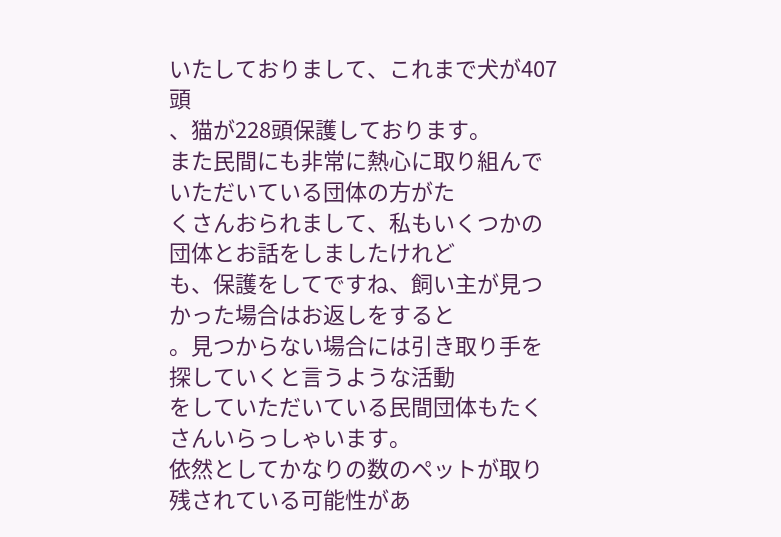いたしておりまして、これまで犬が407頭
、猫が228頭保護しております。
また民間にも非常に熱心に取り組んでいただいている団体の方がた
くさんおられまして、私もいくつかの団体とお話をしましたけれど
も、保護をしてですね、飼い主が見つかった場合はお返しをすると
。見つからない場合には引き取り手を探していくと言うような活動
をしていただいている民間団体もたくさんいらっしゃいます。
依然としてかなりの数のペットが取り残されている可能性があ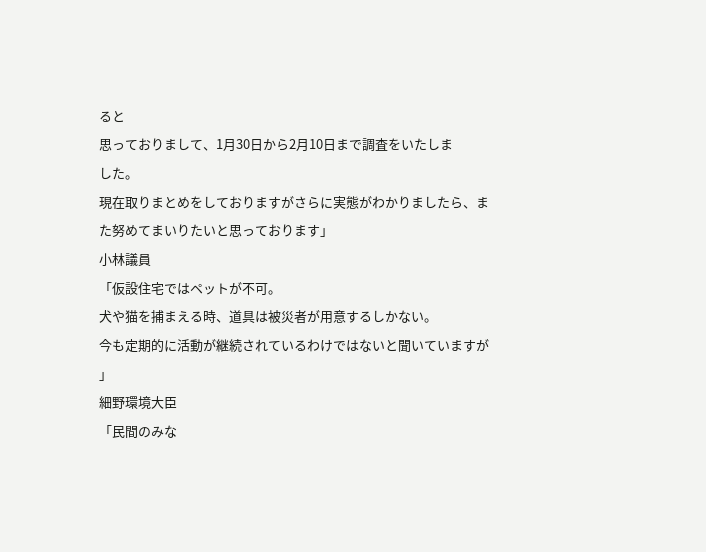ると
思っておりまして、1月30日から2月10日まで調査をいたしま
した。
現在取りまとめをしておりますがさらに実態がわかりましたら、ま
た努めてまいりたいと思っております」
小林議員
「仮設住宅ではペットが不可。
犬や猫を捕まえる時、道具は被災者が用意するしかない。
今も定期的に活動が継続されているわけではないと聞いていますが
」
細野環境大臣
「民間のみな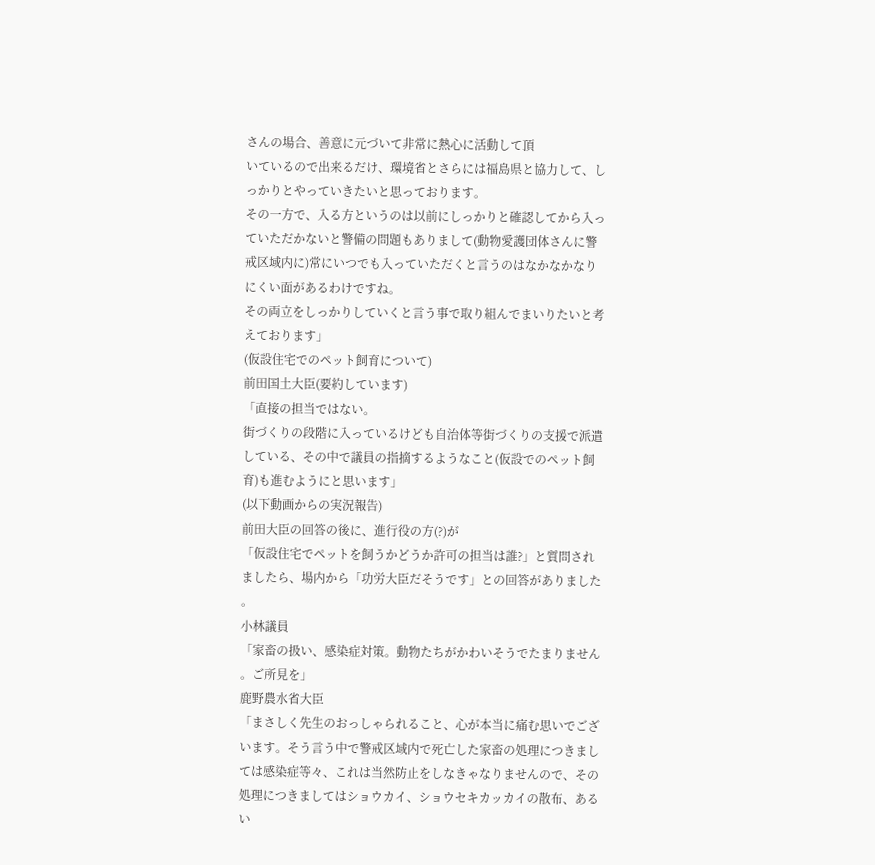さんの場合、善意に元づいて非常に熱心に活動して頂
いているので出来るだけ、環境省とさらには福島県と協力して、し
っかりとやっていきたいと思っております。
その一方で、入る方というのは以前にしっかりと確認してから入っ
ていただかないと警備の問題もありまして(動物愛護団体さんに警
戒区域内に)常にいつでも入っていただくと言うのはなかなかなり
にくい面があるわけですね。
その両立をしっかりしていくと言う事で取り組んでまいりたいと考
えております」
(仮設住宅でのペット飼育について)
前田国土大臣(要約しています)
「直接の担当ではない。
街づくりの段階に入っているけども自治体等街づくりの支援で派遣
している、その中で議員の指摘するようなこと(仮設でのペット飼
育)も進むようにと思います」
(以下動画からの実況報告)
前田大臣の回答の後に、進行役の方(?)が
「仮設住宅でペットを飼うかどうか許可の担当は誰?」と質問され
ましたら、場内から「功労大臣だそうです」との回答がありました
。
小林議員
「家畜の扱い、感染症対策。動物たちがかわいそうでたまりません
。ご所見を」
鹿野農水省大臣
「まさしく先生のおっしゃられること、心が本当に痛む思いでござ
います。そう言う中で警戒区域内で死亡した家畜の処理につきまし
ては感染症等々、これは当然防止をしなきゃなりませんので、その
処理につきましてはショウカイ、ショウセキカッカイの散布、ある
い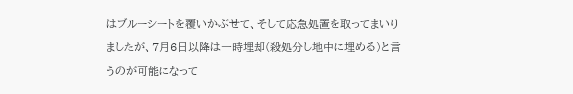はブルーシートを覆いかぶせて、そして応急処置を取ってまいり
ましたが、7月6日以降は一時埋却(殺処分し地中に埋める)と言
うのが可能になって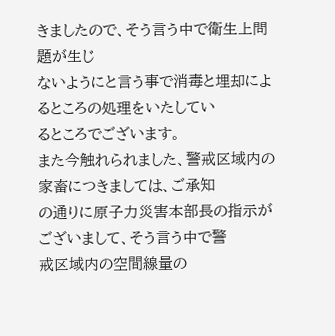きましたので、そう言う中で衛生上問題が生じ
ないようにと言う事で消毒と埋却によるところの処理をいたしてい
るところでございます。
また今触れられました、警戒区域内の家畜につきましては、ご承知
の通りに原子力災害本部長の指示がございまして、そう言う中で警
戒区域内の空間線量の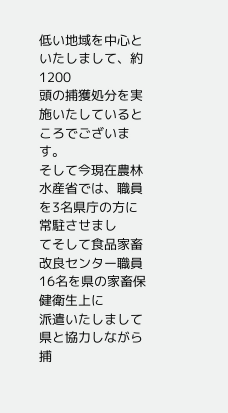低い地域を中心といたしまして、約1200
頭の捕獲処分を実施いたしているところでございます。
そして今現在農林水産省では、職員を3名県庁の方に常駐させまし
てそして食品家畜改良センター職員16名を県の家畜保健衛生上に
派遣いたしまして県と協力しながら捕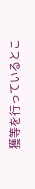獲等を行っているとこ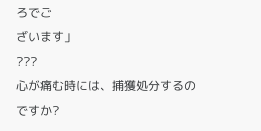ろでご
ざいます」
???
心が痛む時には、捕獲処分するのですか?